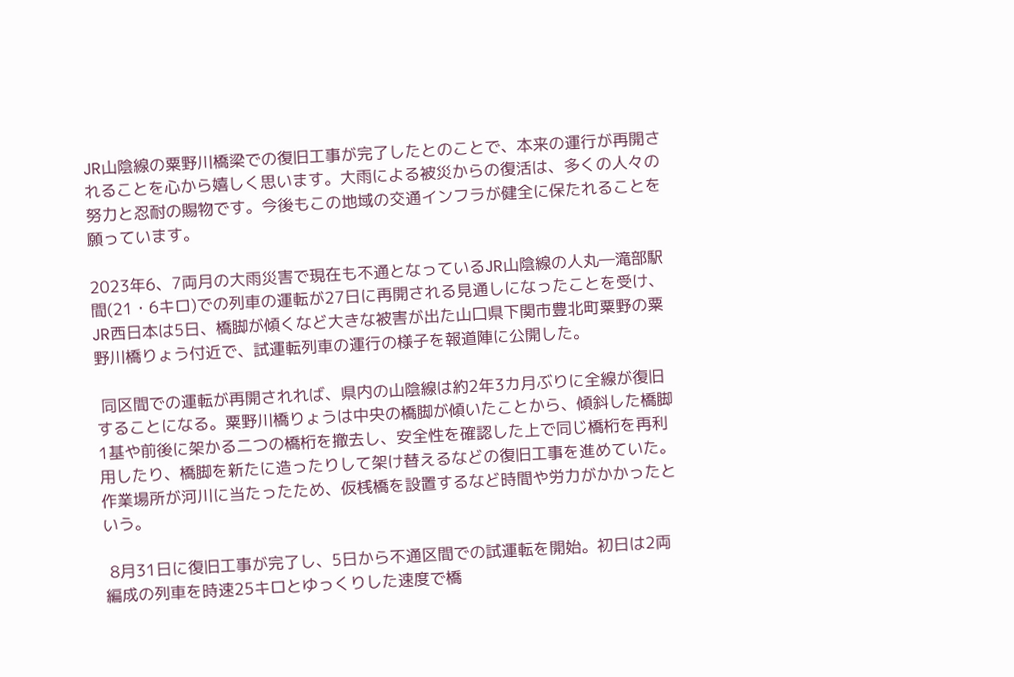JR山陰線の粟野川橋梁での復旧工事が完了したとのことで、本来の運行が再開されることを心から嬉しく思います。大雨による被災からの復活は、多くの人々の努力と忍耐の賜物です。今後もこの地域の交通インフラが健全に保たれることを願っています。

2023年6、7両月の大雨災害で現在も不通となっているJR山陰線の人丸―滝部駅間(21・6キロ)での列車の運転が27日に再開される見通しになったことを受け、JR西日本は5日、橋脚が傾くなど大きな被害が出た山口県下関市豊北町粟野の粟野川橋りょう付近で、試運転列車の運行の様子を報道陣に公開した。

 同区間での運転が再開されれば、県内の山陰線は約2年3カ月ぶりに全線が復旧することになる。粟野川橋りょうは中央の橋脚が傾いたことから、傾斜した橋脚1基や前後に架かる二つの橋桁を撤去し、安全性を確認した上で同じ橋桁を再利用したり、橋脚を新たに造ったりして架け替えるなどの復旧工事を進めていた。作業場所が河川に当たったため、仮桟橋を設置するなど時間や労力がかかったという。

 8月31日に復旧工事が完了し、5日から不通区間での試運転を開始。初日は2両編成の列車を時速25キロとゆっくりした速度で橋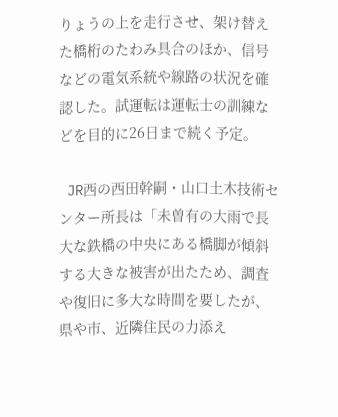りょうの上を走行させ、架け替えた橋桁のたわみ具合のほか、信号などの電気系統や線路の状況を確認した。試運転は運転士の訓練などを目的に26日まで続く予定。

 JR西の西田幹嗣・山口土木技術センター所長は「未曽有の大雨で長大な鉄橋の中央にある橋脚が傾斜する大きな被害が出たため、調査や復旧に多大な時間を要したが、県や市、近隣住民の力添え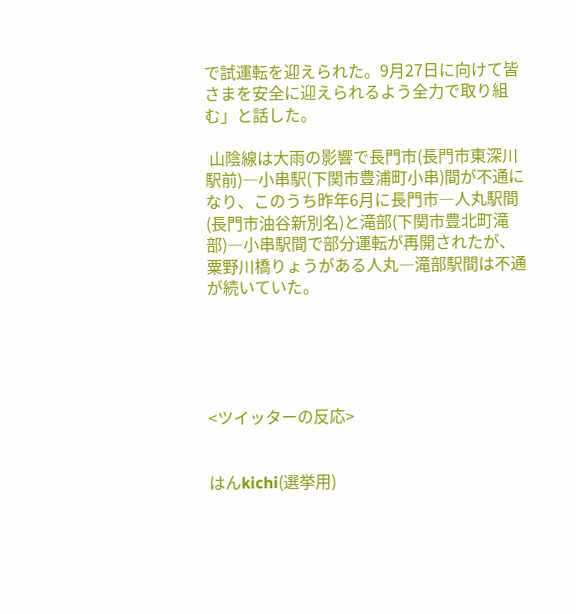で試運転を迎えられた。9月27日に向けて皆さまを安全に迎えられるよう全力で取り組む」と話した。

 山陰線は大雨の影響で長門市(長門市東深川駅前)―小串駅(下関市豊浦町小串)間が不通になり、このうち昨年6月に長門市―人丸駅間(長門市油谷新別名)と滝部(下関市豊北町滝部)―小串駅間で部分運転が再開されたが、粟野川橋りょうがある人丸―滝部駅間は不通が続いていた。





<ツイッターの反応>


はんkichi(選挙用)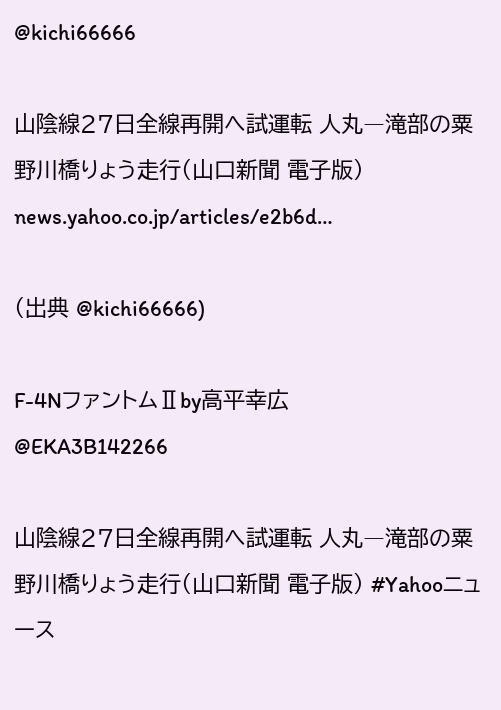@kichi66666

山陰線27日全線再開へ試運転 人丸―滝部の粟野川橋りょう走行(山口新聞 電子版) news.yahoo.co.jp/articles/e2b6d…

(出典 @kichi66666)

F-4NファントムⅡby高平幸広
@EKA3B142266

山陰線27日全線再開へ試運転 人丸―滝部の粟野川橋りょう走行(山口新聞 電子版) #Yahooニュース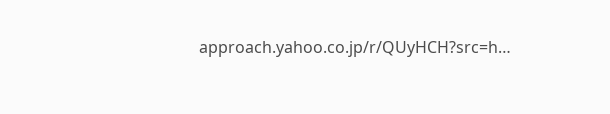approach.yahoo.co.jp/r/QUyHCH?src=h…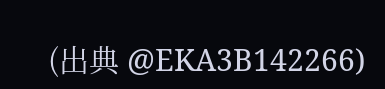(出典 @EKA3B142266)